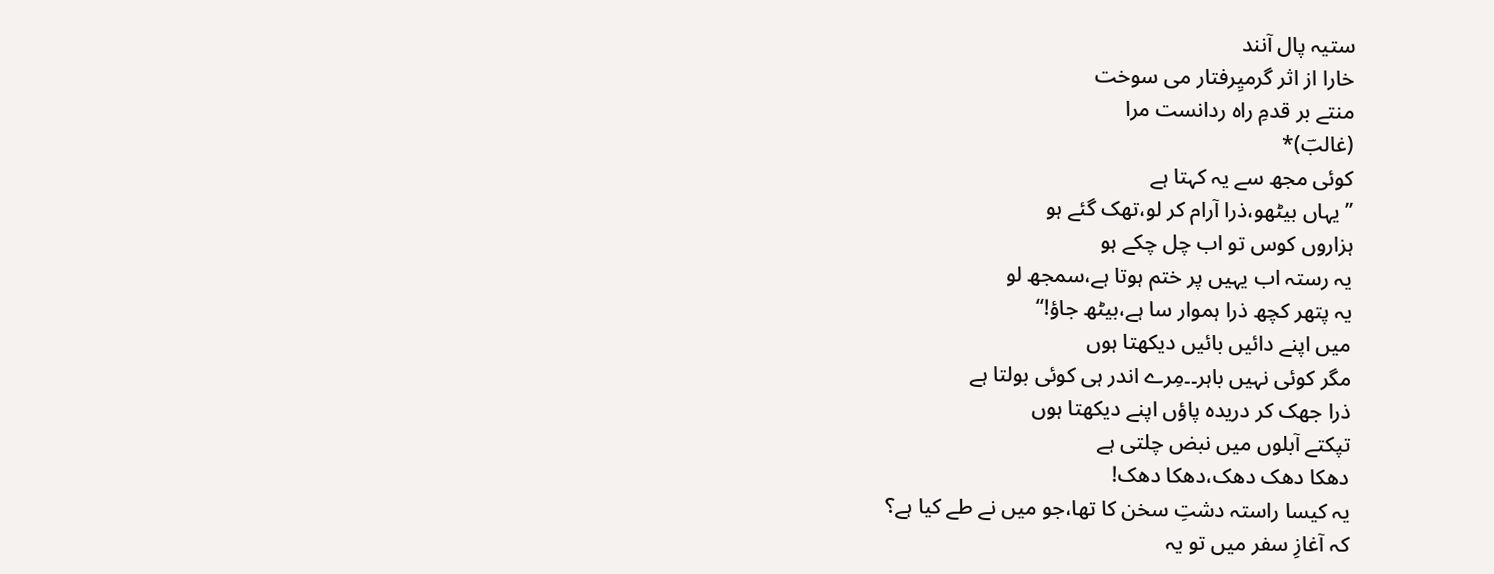ستیہ پال آنند
خارا از اثر گرمیِرفتار می سوخت
منتے بر قدمِ راہ ردانست مرا
(غالبؔ)*
کوئی مجھ سے یہ کہتا ہے
’’یہاں بیٹھو،ذرا آرام کر لو،تھک گئے ہو
ہزاروں کوس تو اب چل چکے ہو
یہ رستہ اب یہیں پر ختم ہوتا ہے،سمجھ لو
یہ پتھر کچھ ذرا ہموار سا ہے،بیٹھ جاؤ!‘‘
میں اپنے دائیں بائیں دیکھتا ہوں
مگر کوئی نہیں باہر۔۔مِرے اندر ہی کوئی بولتا ہے
ذرا جھک کر دریدہ پاؤں اپنے دیکھتا ہوں
تپکتے آبلوں میں نبض چلتی ہے
دھکا دھک دھک،دھکا دھک!
یہ کیسا راستہ دشتِ سخن کا تھا،جو میں نے طے کیا ہے؟
کہ آغازِ سفر میں تو یہ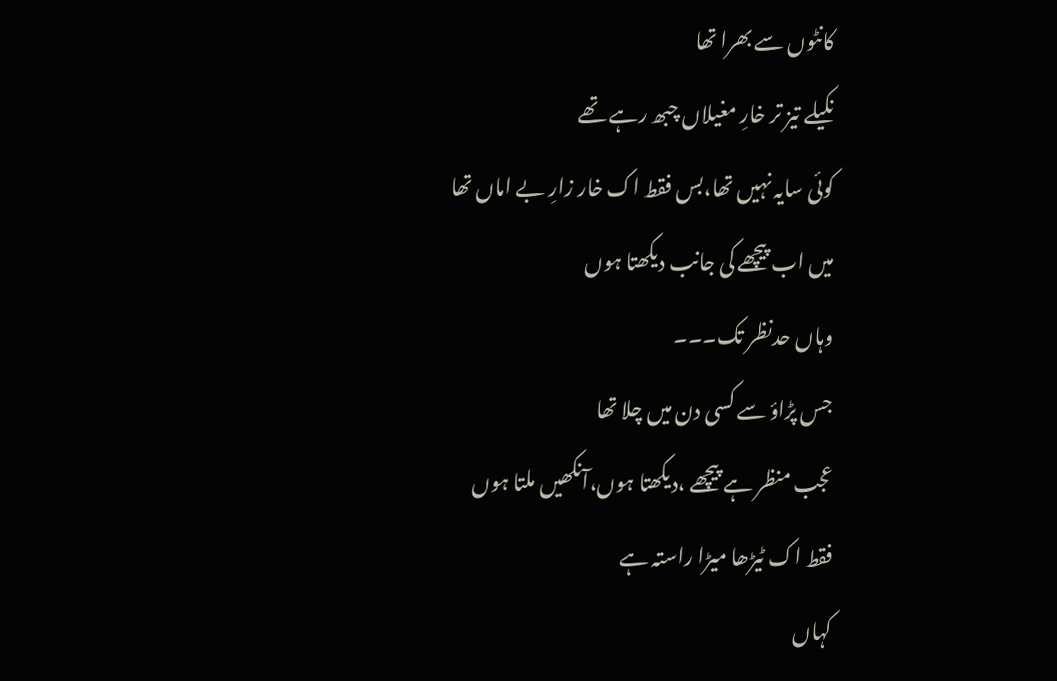کانٹوں سے بھرا تھا
نکیلے تیز تر خارِ مغیلاں چبھ رہے تھے
کوئی سایہ نہیں تھا،بس فقط اک خار زارِ بے اماں تھا
میں اب پیچھے کی جانب دیکھتا ہوں
وہاں حدنظر تک۔۔۔
جس پڑاؤ سے کسی دن میں چلا تھا
عجب منظر ہے پیچھے ،دیکھتا ہوں،آنکھیں ملتا ہوں
فقط اک ٹیڑھا میڑا راستہ ہے
کہاں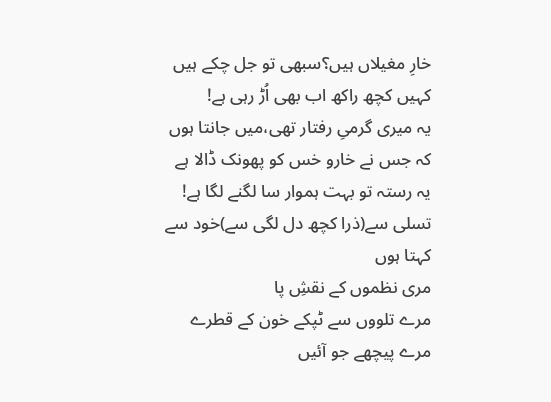خارِ مغیلاں ہیں؟سبھی تو جل چکے ہیں
کہیں کچھ راکھ اب بھی اُڑ رہی ہے!
یہ میری گرمیِ رفتار تھی،میں جانتا ہوں
کہ جس نے خارو خس کو پھونک ڈالا ہے
یہ رستہ تو بہت ہموار سا لگنے لگا ہے!
تسلی سے(ذرا کچھ دل لگی سے)خود سے کہتا ہوں
مری نظموں کے نقشِ پا
مرے تلووں سے ٹپکے خون کے قطرے
مرے پیچھے جو آئیں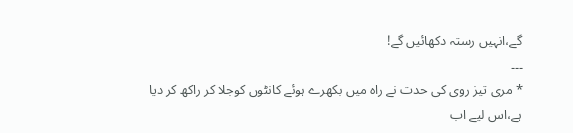گے،انہیں رستہ دکھائیں گے!
۔۔۔
* مری تیز روی کی حدت نے راہ میں بکھرے ہوئے کانٹوں کوجلا کر راکھ کر دیا ہے،اس لیے اب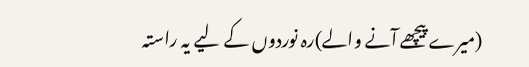(میرے پیچھے آنے والے)رہ نوردوں کے لیے یہ راستہ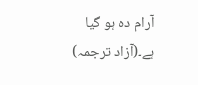آرام دہ ہو گیا ہے۔(آزاد ترجمہ)